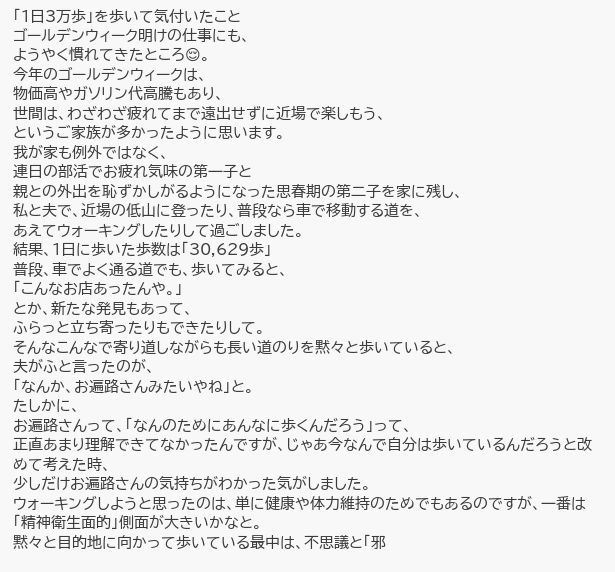「1日3万歩」を歩いて気付いたこと
ゴールデンウィーク明けの仕事にも、
ようやく慣れてきたところ😌。
今年のゴールデンウィークは、
物価高やガソリン代高騰もあり、
世間は、わざわざ疲れてまで遠出せずに近場で楽しもう、
というご家族が多かったように思います。
我が家も例外ではなく、
連日の部活でお疲れ気味の第一子と
親との外出を恥ずかしがるようになった思春期の第二子を家に残し、
私と夫で、近場の低山に登ったり、普段なら車で移動する道を、
あえてウォーキングしたりして過ごしました。
結果、1日に歩いた歩数は「30,629歩」
普段、車でよく通る道でも、歩いてみると、
「こんなお店あったんや。」
とか、新たな発見もあって、
ふらっと立ち寄ったりもできたりして。
そんなこんなで寄り道しながらも長い道のりを黙々と歩いていると、
夫がふと言ったのが、
「なんか、お遍路さんみたいやね」と。
たしかに、
お遍路さんって、「なんのためにあんなに歩くんだろう」って、
正直あまり理解できてなかったんですが、じゃあ今なんで自分は歩いているんだろうと改めて考えた時、
少しだけお遍路さんの気持ちがわかった気がしました。
ウォーキングしようと思ったのは、単に健康や体力維持のためでもあるのですが、一番は「精神衛生面的」側面が大きいかなと。
黙々と目的地に向かって歩いている最中は、不思議と「邪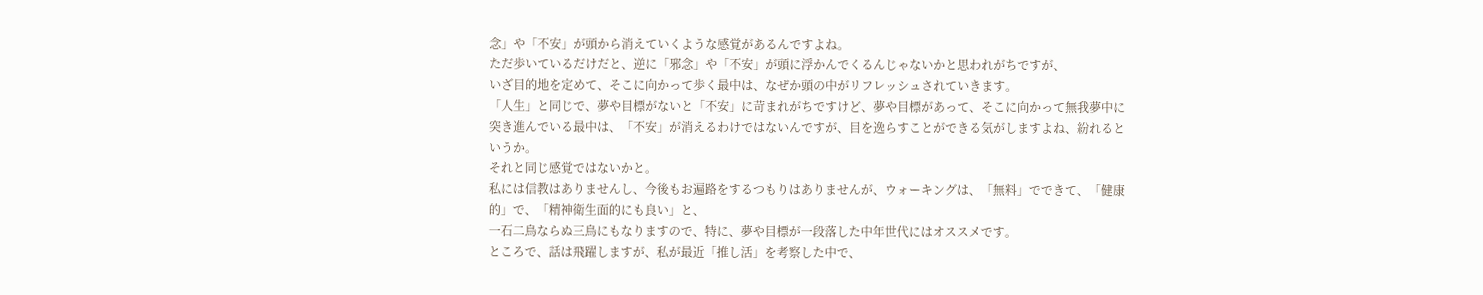念」や「不安」が頭から消えていくような感覚があるんですよね。
ただ歩いているだけだと、逆に「邪念」や「不安」が頭に浮かんでくるんじゃないかと思われがちですが、
いざ目的地を定めて、そこに向かって歩く最中は、なぜか頭の中がリフレッシュされていきます。
「人生」と同じで、夢や目標がないと「不安」に苛まれがちですけど、夢や目標があって、そこに向かって無我夢中に突き進んでいる最中は、「不安」が消えるわけではないんですが、目を逸らすことができる気がしますよね、紛れるというか。
それと同じ感覚ではないかと。
私には信教はありませんし、今後もお遍路をするつもりはありませんが、ウォーキングは、「無料」でできて、「健康的」で、「精神衛生面的にも良い」と、
一石二鳥ならぬ三鳥にもなりますので、特に、夢や目標が一段落した中年世代にはオススメです。
ところで、話は飛躍しますが、私が最近「推し活」を考察した中で、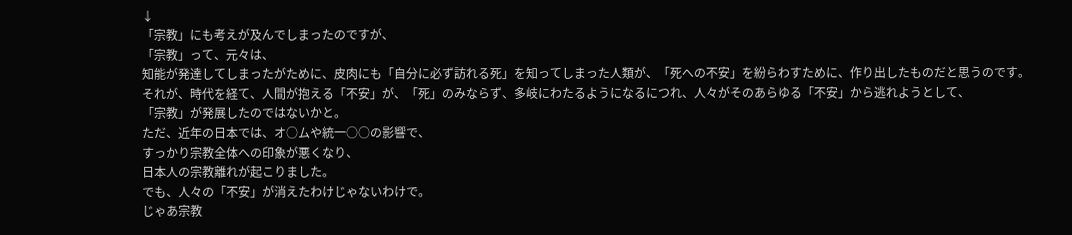↓
「宗教」にも考えが及んでしまったのですが、
「宗教」って、元々は、
知能が発達してしまったがために、皮肉にも「自分に必ず訪れる死」を知ってしまった人類が、「死への不安」を紛らわすために、作り出したものだと思うのです。
それが、時代を経て、人間が抱える「不安」が、「死」のみならず、多岐にわたるようになるにつれ、人々がそのあらゆる「不安」から逃れようとして、
「宗教」が発展したのではないかと。
ただ、近年の日本では、オ○ムや統一○○の影響で、
すっかり宗教全体への印象が悪くなり、
日本人の宗教離れが起こりました。
でも、人々の「不安」が消えたわけじゃないわけで。
じゃあ宗教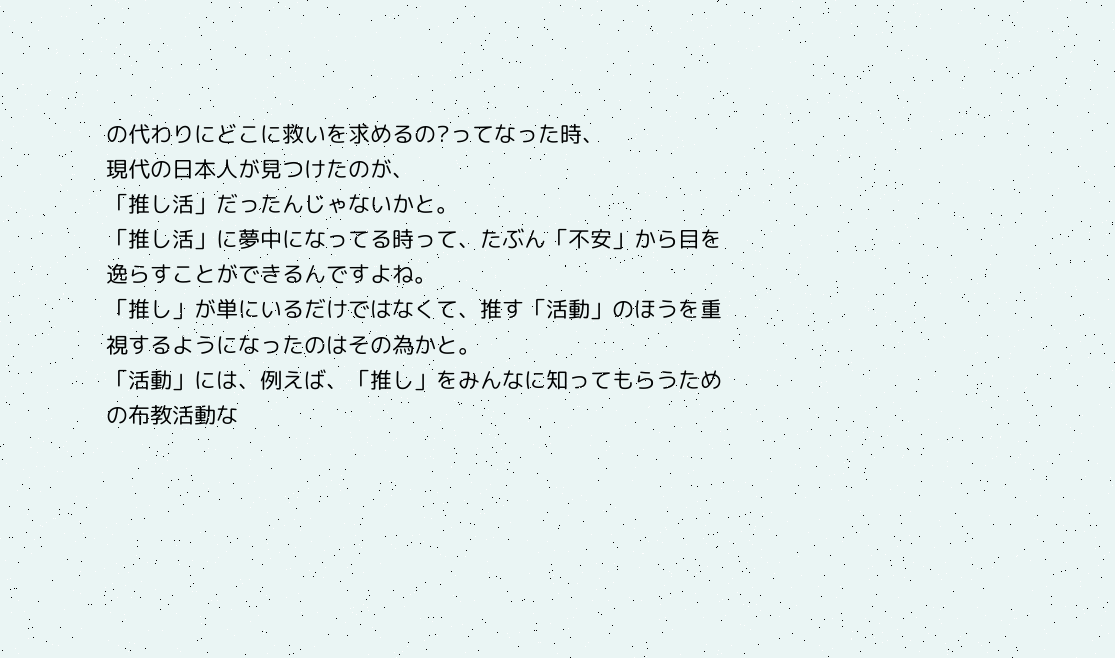の代わりにどこに救いを求めるの?ってなった時、
現代の日本人が見つけたのが、
「推し活」だったんじゃないかと。
「推し活」に夢中になってる時って、たぶん「不安」から目を逸らすことができるんですよね。
「推し」が単にいるだけではなくて、推す「活動」のほうを重視するようになったのはその為かと。
「活動」には、例えば、「推し」をみんなに知ってもらうための布教活動な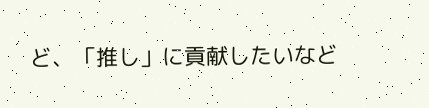ど、「推し」に貢献したいなど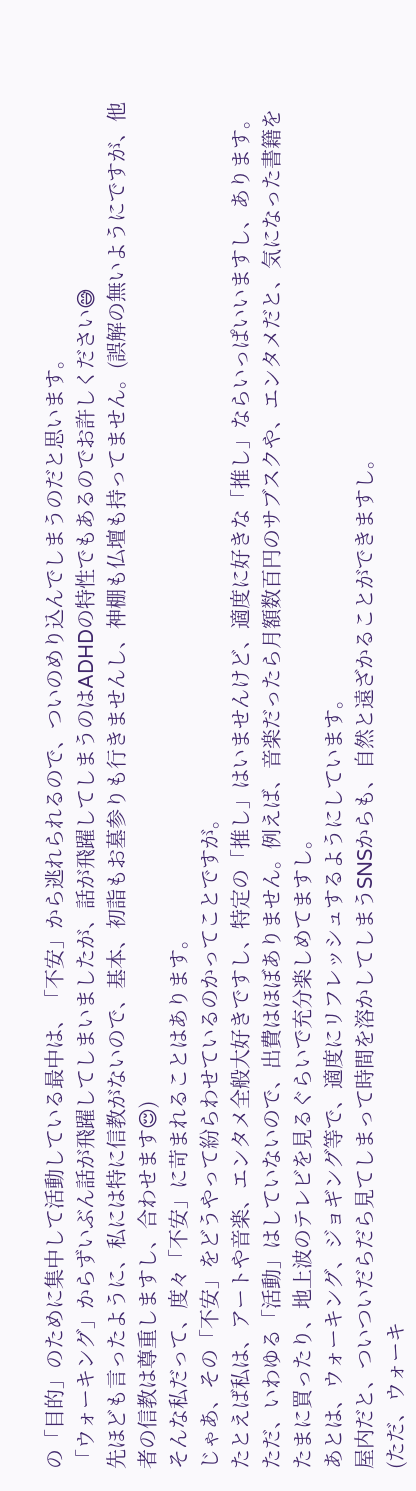の「目的」のために集中して活動している最中は、「不安」から逃れられるので、ついのめり込んでしまうのだと思います。
「ウォーキング」からずいぶん話が飛躍してしまいましたが、話が飛躍してしまうのはADHDの特性でもあるのでお許しください😅
先ほども言ったように、私には特に信教がないので、基本、初詣もお墓参りも行きませんし、神棚も仏壇も持ってません。(誤解の無いようにですが、他者の信教は尊重しますし、合わせます😌)
そんな私だって、度々「不安」に苛まれることはあります。
じゃあ、その「不安」をどうやって紛らわせているのかってことですが。
たとえば私は、アートや音楽、エンタメ全般大好きですし、特定の「推し」はいませんけど、適度に好きな「推し」ならいっぱいいますし、あります。
ただ、いわゆる「活動」はしていないので、出費はほぼありません。例えば、音楽だったら月額数百円のサブスクや、エンタメだと、気になった書籍をたまに買ったり、地上波のテレビを見るぐらいで充分楽しめてますし。
あとは、ウォーキング、ジョギング等で、適度にリフレッシュするようにしています。
屋内だと、ついついだらだら見てしまって時間を溶かしてしまうSNSからも、自然と遠ざかることができますし。
(ただ、ウォーキ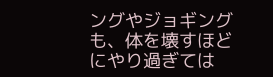ングやジョギングも、体を壊すほどにやり過ぎては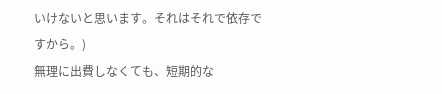いけないと思います。それはそれで依存ですから。)
無理に出費しなくても、短期的な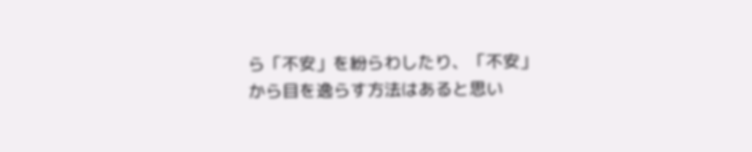ら「不安」を紛らわしたり、「不安」から目を逸らす方法はあると思い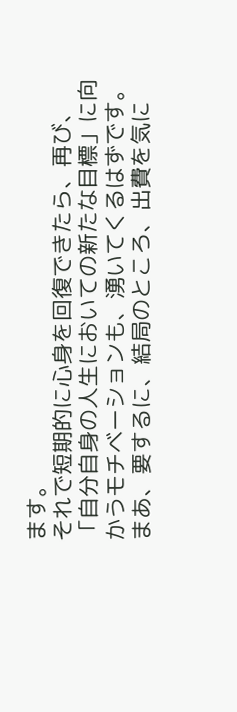ます。
それで短期的に心身を回復できたら、再び、「自分自身の人生においての新たな目標」に向かうモチベーションも、湧いてくるはずです。
まあ、要するに、結局のところ、出費を気に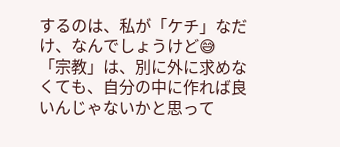するのは、私が「ケチ」なだけ、なんでしょうけど😅
「宗教」は、別に外に求めなくても、自分の中に作れば良いんじゃないかと思って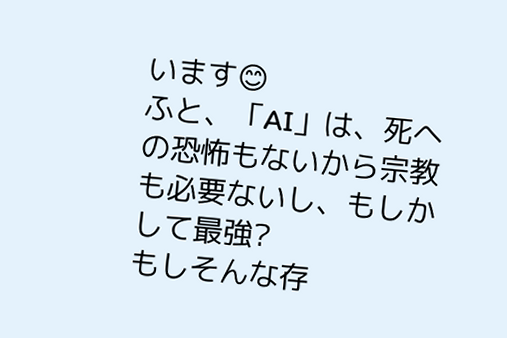います😊
ふと、「AI」は、死への恐怖もないから宗教も必要ないし、もしかして最強?
もしそんな存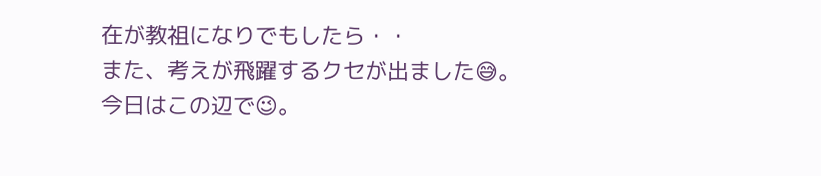在が教祖になりでもしたら・・
また、考えが飛躍するクセが出ました😅。
今日はこの辺で😉。